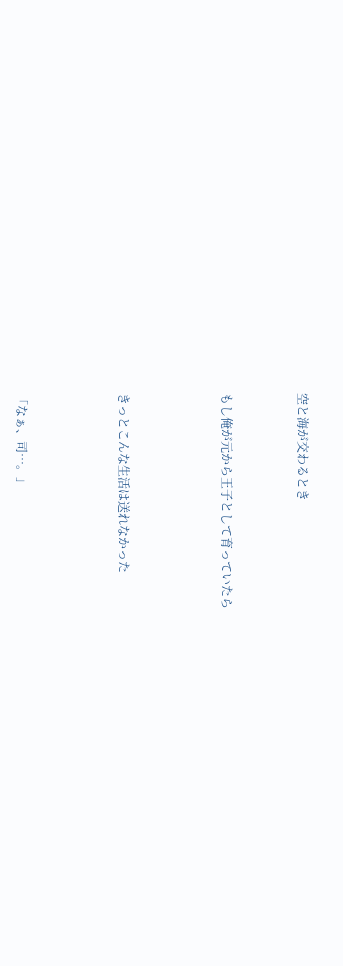空と海が交わるとき


もし俺が元から王子として育っていたら



きっとこんな生活は送れなかった



「なぁ、司…。」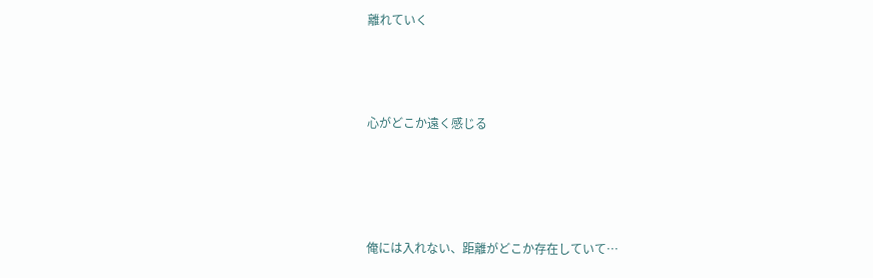離れていく




心がどこか遠く感じる





俺には入れない、距離がどこか存在していて…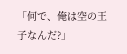「何で、俺は空の王子なんだ?」